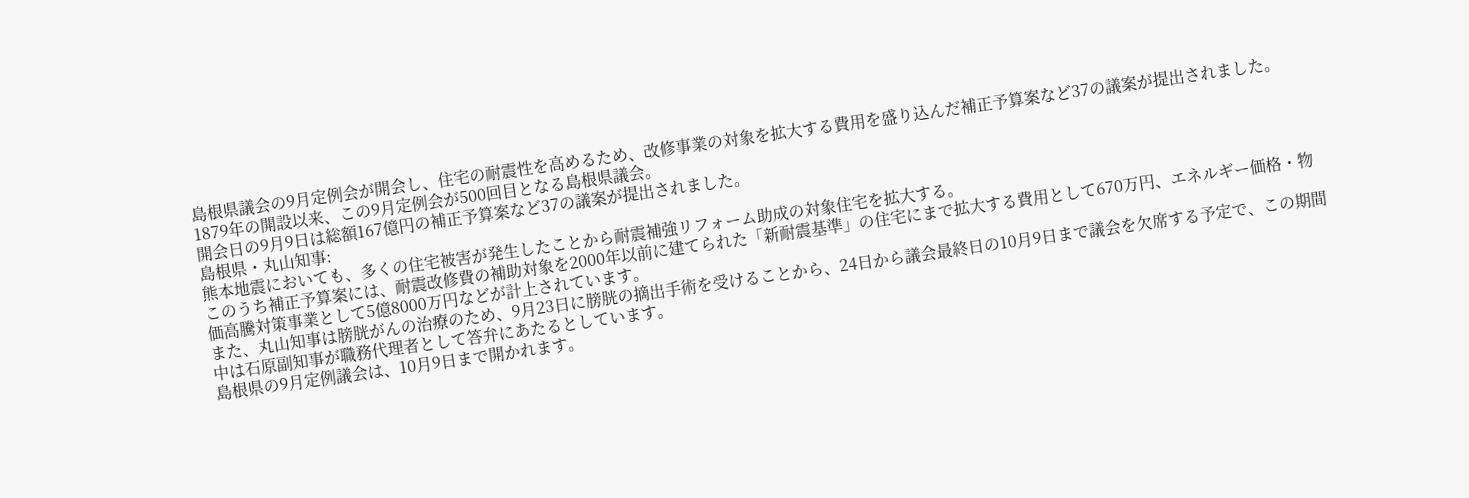島根県議会の9月定例会が開会し、住宅の耐震性を高めるため、改修事業の対象を拡大する費用を盛り込んだ補正予算案など37の議案が提出されました。
1879年の開設以来、この9月定例会が500回目となる島根県議会。
開会日の9月9日は総額167億円の補正予算案など37の議案が提出されました。
島根県・丸山知事:
熊本地震においても、多くの住宅被害が発生したことから耐震補強リフォーム助成の対象住宅を拡大する。
このうち補正予算案には、耐震改修費の補助対象を2000年以前に建てられた「新耐震基準」の住宅にまで拡大する費用として670万円、エネルギー価格・物価高騰対策事業として5億8000万円などが計上されています。
また、丸山知事は膀胱がんの治療のため、9月23日に膀胱の摘出手術を受けることから、24日から議会最終日の10月9日まで議会を欠席する予定で、この期間中は石原副知事が職務代理者として答弁にあたるとしています。
島根県の9月定例議会は、10月9日まで開かれます。